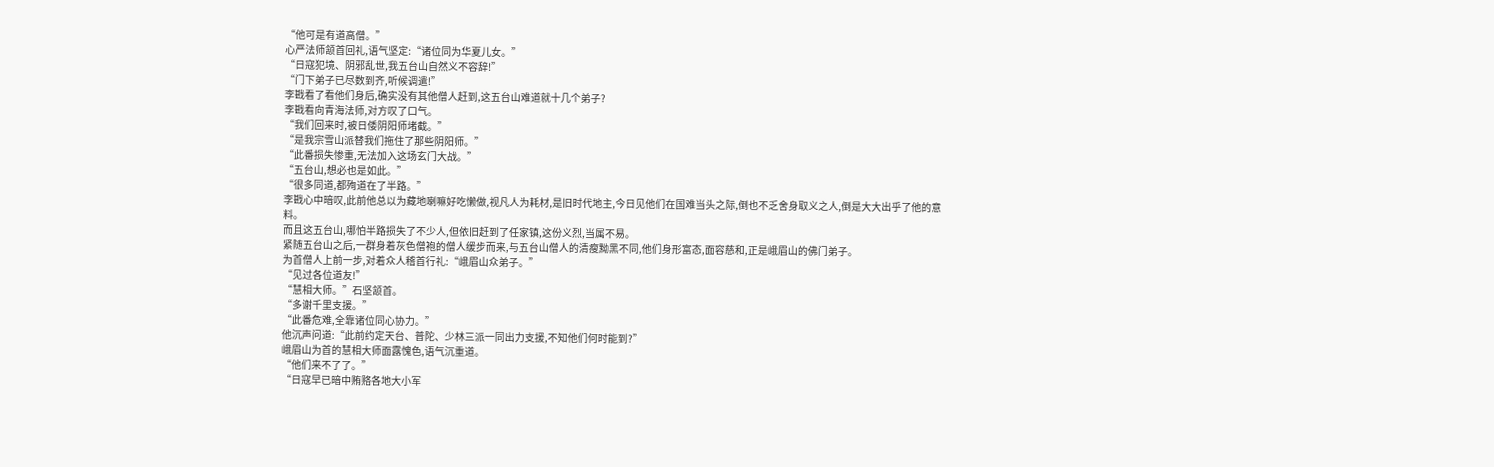“他可是有道高僧。”
心严法师颔首回礼,语气坚定:“诸位同为华夏儿女。”
“日寇犯境、阴邪乱世,我五台山自然义不容辞!”
“门下弟子已尽数到齐,听候调遣!”
李戡看了看他们身后,确实没有其他僧人赶到,这五台山难道就十几个弟子?
李戡看向青海法师,对方叹了口气。
“我们回来时,被日倭阴阳师堵截。”
“是我宗雪山派替我们拖住了那些阴阳师。”
“此番损失惨重,无法加入这场玄门大战。”
“五台山,想必也是如此。”
“很多同道,都殉道在了半路。”
李戡心中暗叹,此前他总以为藏地喇嘛好吃懒做,视凡人为耗材,是旧时代地主,今日见他们在国难当头之际,倒也不乏舍身取义之人,倒是大大出乎了他的意料。
而且这五台山,哪怕半路损失了不少人,但依旧赶到了任家镇,这份义烈,当属不易。
紧随五台山之后,一群身着灰色僧袍的僧人缓步而来,与五台山僧人的清瘦黝黑不同,他们身形富态,面容慈和,正是峨眉山的佛门弟子。
为首僧人上前一步,对着众人稽首行礼:“峨眉山众弟子。”
“见过各位道友!”
“慧相大师。”石坚颔首。
“多谢千里支援。”
“此番危难,全靠诸位同心协力。”
他沉声问道:“此前约定天台、普陀、少林三派一同出力支援,不知他们何时能到?”
峨眉山为首的慧相大师面露愧色,语气沉重道。
“他们来不了了。”
“日寇早已暗中贿赂各地大小军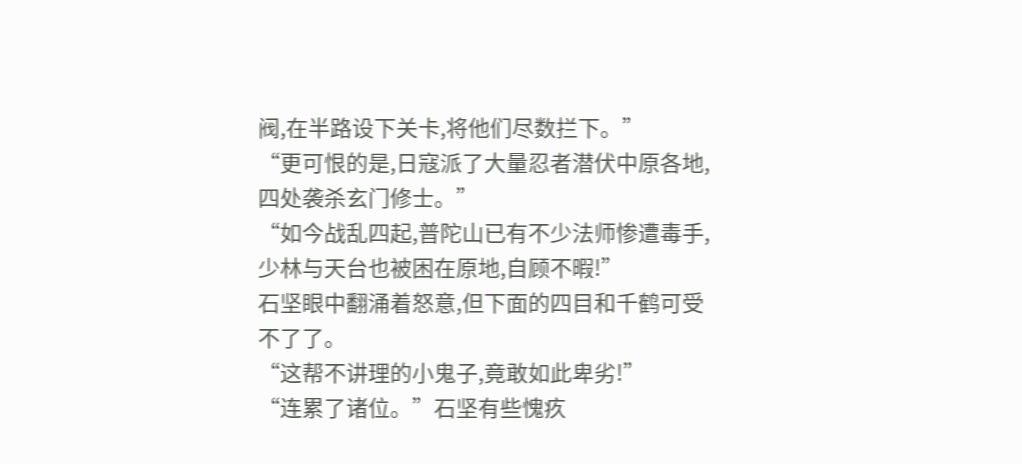阀,在半路设下关卡,将他们尽数拦下。”
“更可恨的是,日寇派了大量忍者潜伏中原各地,四处袭杀玄门修士。”
“如今战乱四起,普陀山已有不少法师惨遭毒手,少林与天台也被困在原地,自顾不暇!”
石坚眼中翻涌着怒意,但下面的四目和千鹤可受不了了。
“这帮不讲理的小鬼子,竟敢如此卑劣!”
“连累了诸位。”石坚有些愧疚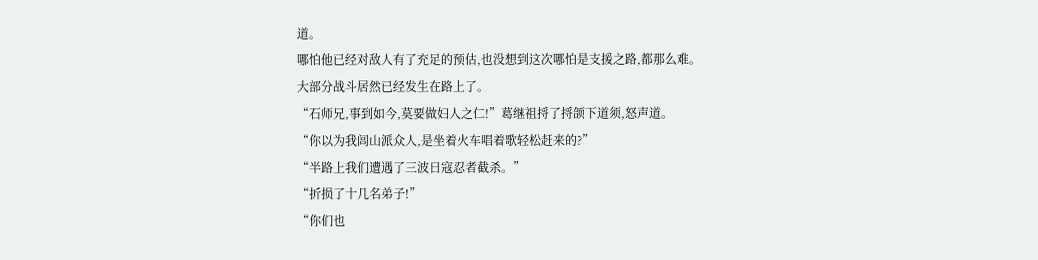道。
哪怕他已经对敌人有了充足的预估,也没想到这次哪怕是支援之路,都那么难。
大部分战斗居然已经发生在路上了。
“石师兄,事到如今,莫要做妇人之仁!”葛继祖捋了捋颌下道须,怒声道。
“你以为我闾山派众人,是坐着火车唱着歌轻松赶来的?”
“半路上我们遭遇了三波日寇忍者截杀。”
“折损了十几名弟子!”
“你们也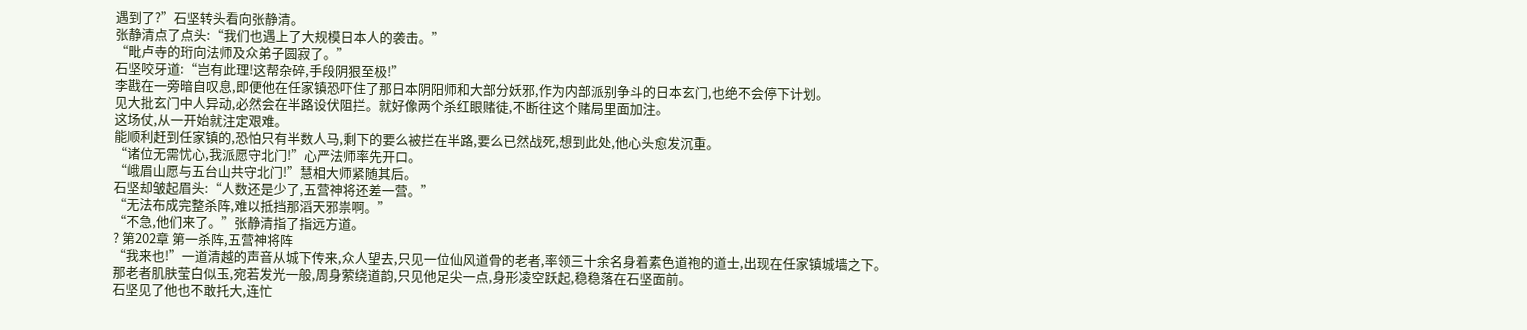遇到了?”石坚转头看向张静清。
张静清点了点头:“我们也遇上了大规模日本人的袭击。”
“毗卢寺的珩向法师及众弟子圆寂了。”
石坚咬牙道:“岂有此理!这帮杂碎,手段阴狠至极!”
李戡在一旁暗自叹息,即便他在任家镇恐吓住了那日本阴阳师和大部分妖邪,作为内部派别争斗的日本玄门,也绝不会停下计划。
见大批玄门中人异动,必然会在半路设伏阻拦。就好像两个杀红眼赌徒,不断往这个赌局里面加注。
这场仗,从一开始就注定艰难。
能顺利赶到任家镇的,恐怕只有半数人马,剩下的要么被拦在半路,要么已然战死,想到此处,他心头愈发沉重。
“诸位无需忧心,我派愿守北门!”心严法师率先开口。
“峨眉山愿与五台山共守北门!”慧相大师紧随其后。
石坚却皱起眉头:“人数还是少了,五营神将还差一营。”
“无法布成完整杀阵,难以抵挡那滔天邪祟啊。”
“不急,他们来了。”张静清指了指远方道。
? 第202章 第一杀阵,五营神将阵
“我来也!”一道清越的声音从城下传来,众人望去,只见一位仙风道骨的老者,率领三十余名身着素色道袍的道士,出现在任家镇城墙之下。
那老者肌肤莹白似玉,宛若发光一般,周身萦绕道韵,只见他足尖一点,身形凌空跃起,稳稳落在石坚面前。
石坚见了他也不敢托大,连忙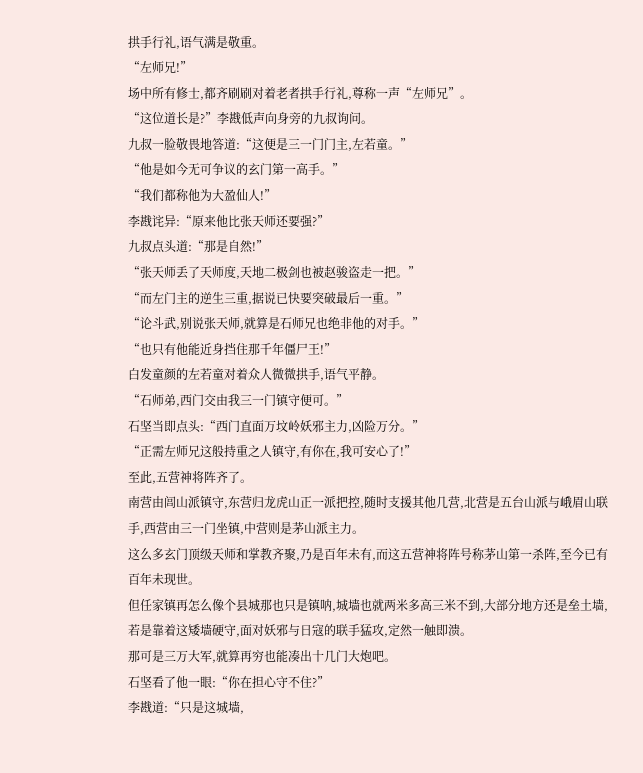拱手行礼,语气满是敬重。
“左师兄!”
场中所有修士,都齐刷刷对着老者拱手行礼,尊称一声“左师兄”。
“这位道长是?”李戡低声向身旁的九叔询问。
九叔一脸敬畏地答道:“这便是三一门门主,左若童。”
“他是如今无可争议的玄门第一高手。”
“我们都称他为大盈仙人!”
李戡诧异:“原来他比张天师还要强?”
九叔点头道:“那是自然!”
“张天师丢了天师度,天地二极剑也被赵骏盗走一把。”
“而左门主的逆生三重,据说已快要突破最后一重。”
“论斗武,别说张天师,就算是石师兄也绝非他的对手。”
“也只有他能近身挡住那千年僵尸王!”
白发童颜的左若童对着众人微微拱手,语气平静。
“石师弟,西门交由我三一门镇守便可。”
石坚当即点头:“西门直面万坟岭妖邪主力,凶险万分。”
“正需左师兄这般持重之人镇守,有你在,我可安心了!”
至此,五营神将阵齐了。
南营由闾山派镇守,东营归龙虎山正一派把控,随时支援其他几营,北营是五台山派与峨眉山联手,西营由三一门坐镇,中营则是茅山派主力。
这么多玄门顶级天师和掌教齐聚,乃是百年未有,而这五营神将阵号称茅山第一杀阵,至今已有百年未现世。
但任家镇再怎么像个县城那也只是镇呐,城墙也就两米多高三米不到,大部分地方还是垒土墙,若是靠着这矮墙硬守,面对妖邪与日寇的联手猛攻,定然一触即溃。
那可是三万大军,就算再穷也能凑出十几门大炮吧。
石坚看了他一眼:“你在担心守不住?”
李戡道:“只是这城墙,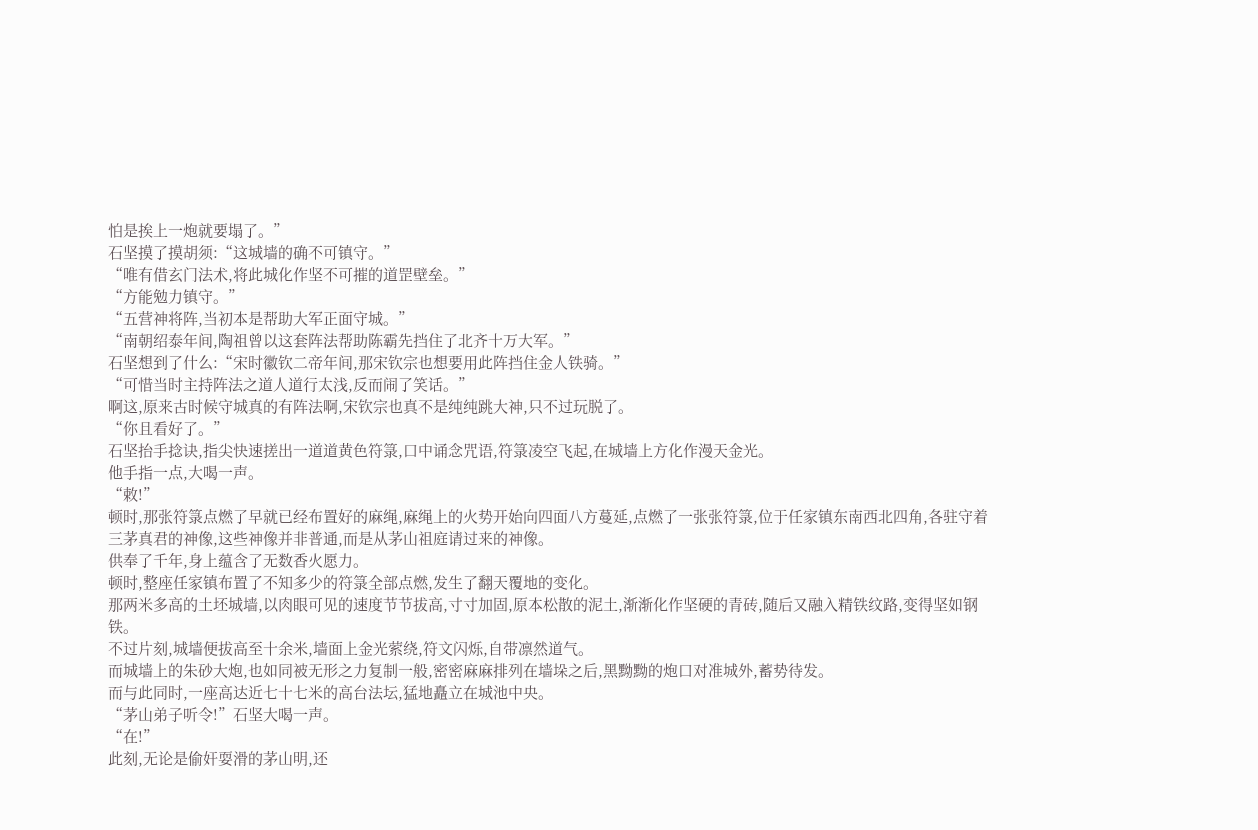怕是挨上一炮就要塌了。”
石坚摸了摸胡须:“这城墙的确不可镇守。”
“唯有借玄门法术,将此城化作坚不可摧的道罡壁垒。”
“方能勉力镇守。”
“五营神将阵,当初本是帮助大军正面守城。”
“南朝绍泰年间,陶祖曾以这套阵法帮助陈霸先挡住了北齐十万大军。”
石坚想到了什么:“宋时徽钦二帝年间,那宋钦宗也想要用此阵挡住金人铁骑。”
“可惜当时主持阵法之道人道行太浅,反而闹了笑话。”
啊这,原来古时候守城真的有阵法啊,宋钦宗也真不是纯纯跳大神,只不过玩脱了。
“你且看好了。”
石坚抬手捻诀,指尖快速搓出一道道黄色符箓,口中诵念咒语,符箓凌空飞起,在城墙上方化作漫天金光。
他手指一点,大喝一声。
“敕!”
顿时,那张符箓点燃了早就已经布置好的麻绳,麻绳上的火势开始向四面八方蔓延,点燃了一张张符箓,位于任家镇东南西北四角,各驻守着三茅真君的神像,这些神像并非普通,而是从茅山祖庭请过来的神像。
供奉了千年,身上蕴含了无数香火愿力。
顿时,整座任家镇布置了不知多少的符箓全部点燃,发生了翻天覆地的变化。
那两米多高的土坯城墙,以肉眼可见的速度节节拔高,寸寸加固,原本松散的泥土,渐渐化作坚硬的青砖,随后又融入精铁纹路,变得坚如钢铁。
不过片刻,城墙便拔高至十余米,墙面上金光萦绕,符文闪烁,自带凛然道气。
而城墙上的朱砂大炮,也如同被无形之力复制一般,密密麻麻排列在墙垛之后,黑黝黝的炮口对准城外,蓄势待发。
而与此同时,一座高达近七十七米的高台法坛,猛地矗立在城池中央。
“茅山弟子听令!”石坚大喝一声。
“在!”
此刻,无论是偷奸耍滑的茅山明,还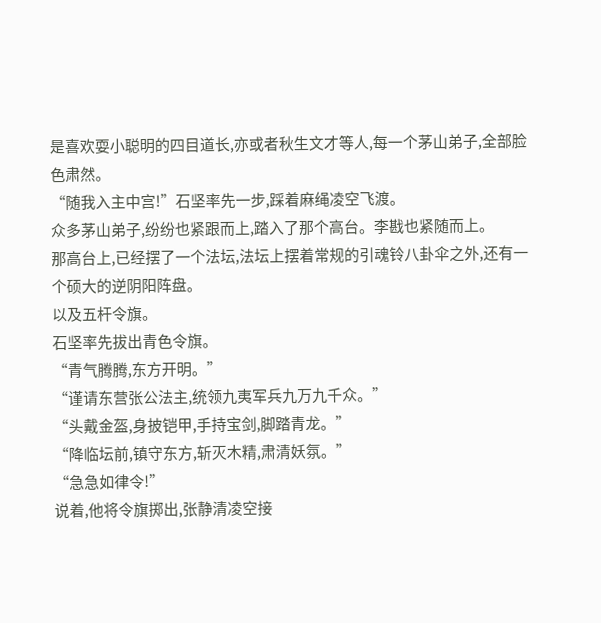是喜欢耍小聪明的四目道长,亦或者秋生文才等人,每一个茅山弟子,全部脸色肃然。
“随我入主中宫!”石坚率先一步,踩着麻绳凌空飞渡。
众多茅山弟子,纷纷也紧跟而上,踏入了那个高台。李戡也紧随而上。
那高台上,已经摆了一个法坛,法坛上摆着常规的引魂铃八卦伞之外,还有一个硕大的逆阴阳阵盘。
以及五杆令旗。
石坚率先拔出青色令旗。
“青气腾腾,东方开明。”
“谨请东营张公法主,统领九夷军兵九万九千众。”
“头戴金盔,身披铠甲,手持宝剑,脚踏青龙。”
“降临坛前,镇守东方,斩灭木精,肃清妖氛。”
“急急如律令!”
说着,他将令旗掷出,张静清凌空接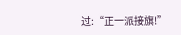过:“正一派接旗!”